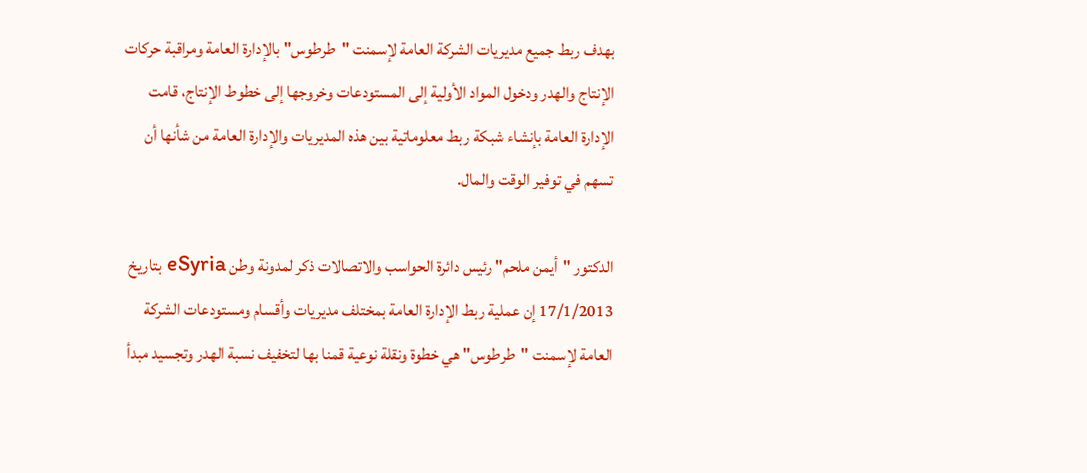بهدف ربط جميع مديريات الشركة العامة لإسمنت "طرطوس" بالإدارة العامة ومراقبة حركات الإنتاج والهدر ودخول المواد الأولية إلى المستودعات وخروجها إلى خطوط الإنتاج، قامت الإدارة العامة بإنشاء شبكة ربط معلوماتية بين هذه المديريات والإدارة العامة من شأنها أن تسهم في توفير الوقت والمال.

الدكتور "أيمن ملحم" رئيس دائرة الحواسب والاتصالات ذكر لمدونة وطن eSyria بتاريخ 17/1/2013 إن عملية ربط الإدارة العامة بمختلف مديريات وأقسام ومستودعات الشركة العامة لإسمنت "طرطوس" هي خطوة ونقلة نوعية قمنا بها لتخفيف نسبة الهدر وتجسيد مبدأ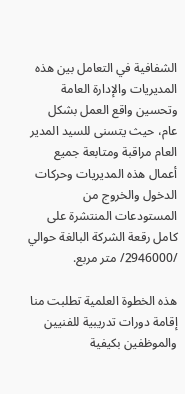الشفافية في التعامل بين هذه المديريات والإدارة العامة وتحسين واقع العمل بشكل عام، حيث يتسنى للسيد المدير العام مراقبة ومتابعة جميع أعمال هذه المديريات وحركات الدخول والخروج من المستودعات المنتشرة على كامل رقعة الشركة البالغة حوالي /2946000/ متر مربع.

هذه الخطوة العلمية تطلبت منا إقامة دورات تدريبية للفنيين والموظفين بكيفية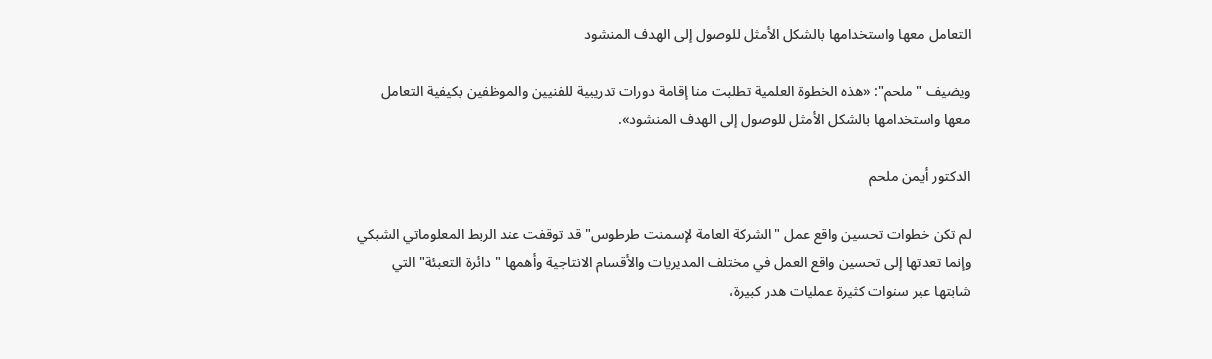التعامل معها واستخدامها بالشكل الأمثل للوصول إلى الهدف المنشود

ويضيف "ملحم": «هذه الخطوة العلمية تطلبت منا إقامة دورات تدريبية للفنيين والموظفين بكيفية التعامل معها واستخدامها بالشكل الأمثل للوصول إلى الهدف المنشود».

الدكتور أيمن ملحم

لم تكن خطوات تحسين واقع عمل "الشركة العامة لإسمنت طرطوس" قد توقفت عند الربط المعلوماتي الشبكي وإنما تعدتها إلى تحسين واقع العمل في مختلف المديريات والأقسام الانتاجية وأهمها "دائرة التعبئة" التي شابتها عبر سنوات كثيرة عمليات هدر كبيرة،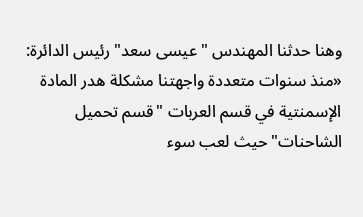وهنا حدثنا المهندس "عيسى سعد" رئيس الدائرة: «منذ سنوات متعددة واجهتنا مشكلة هدر المادة الإسمنتية في قسم العربات "قسم تحميل الشاحنات" حيث لعب سوء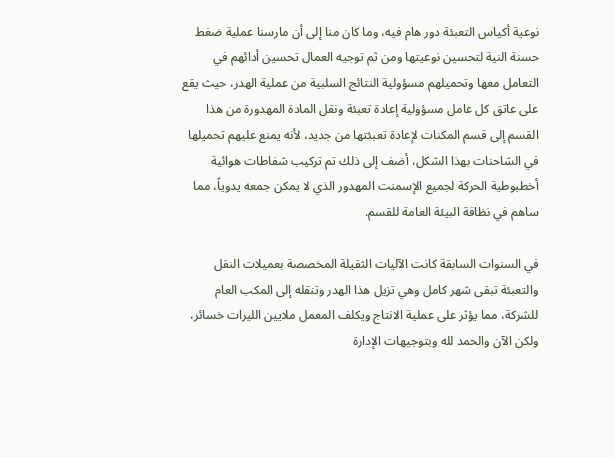نوعية أكياس التعبئة دور هام فيه، وما كان منا إلى أن مارسنا عملية ضغط حسنة النية لتحسين نوعيتها ومن ثم توجيه العمال تحسين أدائهم في التعامل معها وتحميلهم مسؤولية النتائج السلبية من عملية الهدر، حيث يقع على عاتق كل عامل مسؤولية إعادة تعبئة ونقل المادة المهدورة من هذا القسم إلى قسم المكنات لإعادة تعبئتها من جديد، لأنه يمنع عليهم تحميلها في الشاحنات بهذا الشكل، أضف إلى ذلك تم تركيب شفاطات هوائية أخطبوطية الحركة لجميع الإسمنت المهدور الذي لا يمكن جمعه يدوياً، مما ساهم في نظافة البيئة العامة للقسم.

في السنوات السابقة كانت الآليات الثقيلة المخصصة بعميلات النقل والتعبئة تبقى شهر كامل وهي تزيل هذا الهدر وتنقله إلى المكب العام للشركة، مما يؤثر على عملية الانتاج ويكلف المعمل ملايين الليرات خسائر، ولكن الآن والحمد لله وبتوجيهات الإدارة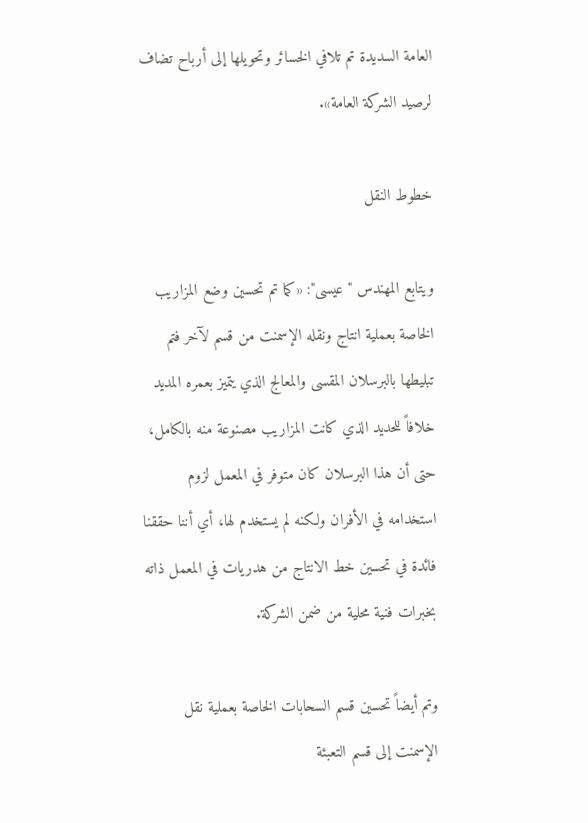العامة السديدة تم تلافي الخسائر وتحويلها إلى أرباح تضاف لرصيد الشركة العامة».

خطوط النقل

ويتابع المهندس "عيسى": «كما تم تحسين وضع المزاريب الخاصة بعملية انتاج ونقله الإسمنت من قسم لآخر فتم تبليطها بالبرسلان المقسى والمعالج الذي يتميز بعمره المديد خلافاً للحديد الذي كانت المزاريب مصنوعة منه بالكامل، حتى أن هذا البرسلان كان متوفر في المعمل لزوم استخدامه في الأفران ولكنه لم يستخدم لها، أي أننا حققنا فائدة في تحسين خط الانتاج من هدريات في المعمل ذاته بخبرات فنية محلية من ضمن الشركة.

وتم أيضاً تحسين قسم السحابات الخاصة بعملية نقل الإسمنت إلى قسم التعبئة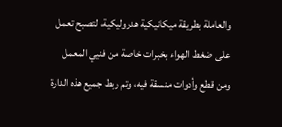والعاملة بطريقة ميكانيكية هدروليكية، لتصبح تعمل على ضغط الهواء بخبرات خاصة من فنيي المعمل ومن قطع وأدوات منسقة فيه، وتم ربط جميع هذه الدارة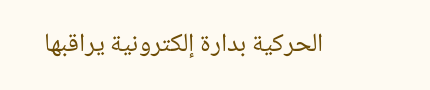الحركية بدارة إلكترونية يراقبها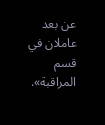عن بعد عاملان في قسم المراقبة».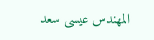المهندس عيسى سعد